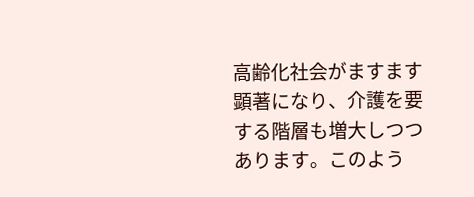高齢化社会がますます顕著になり、介護を要する階層も増大しつつあります。このよう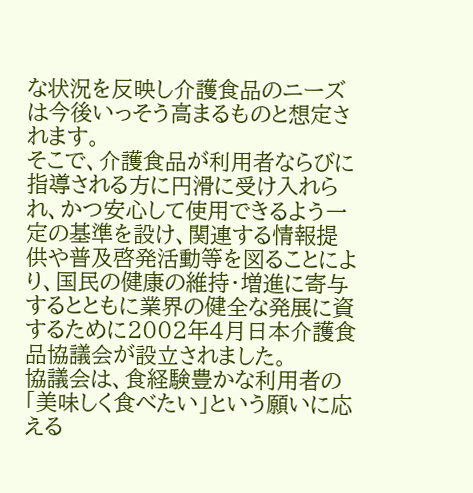な状況を反映し介護食品のニーズは今後いっそう高まるものと想定されます。
そこで、介護食品が利用者ならびに指導される方に円滑に受け入れられ、かつ安心して使用できるよう一定の基準を設け、関連する情報提供や普及啓発活動等を図ることにより、国民の健康の維持・増進に寄与するとともに業界の健全な発展に資するために2002年4月日本介護食品協議会が設立されました。
協議会は、食経験豊かな利用者の「美味しく食べたい」という願いに応える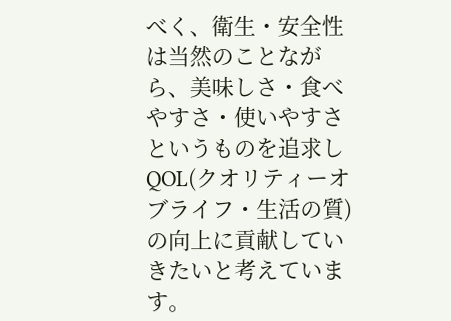べく、衛生・安全性は当然のことながら、美味しさ・食べやすさ・使いやすさというものを追求しQOL(クオリティーオブライフ・生活の質)の向上に貢献していきたいと考えています。